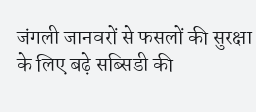जंगली जानवरों से फसलों की सुरक्षा के लिए बढ़े सब्सिडी की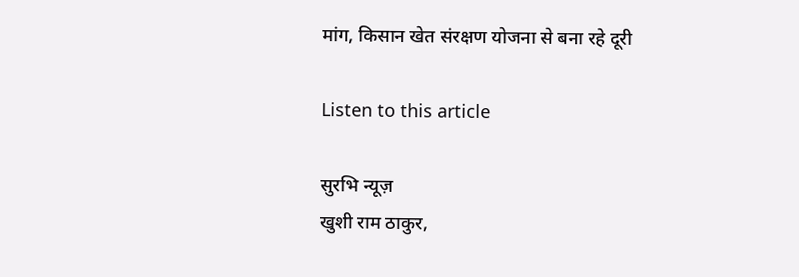मांग, किसान खेत संरक्षण योजना से बना रहे दूरी

Listen to this article

सुरभि न्यूज़
खुशी राम ठाकुर,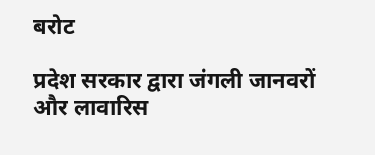बरोट

प्रदेश सरकार द्वारा जंगली जानवरों और लावारिस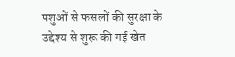पशुओं से फसलों की सुरक्षा के उद्देश्य से शुरू की गई खेत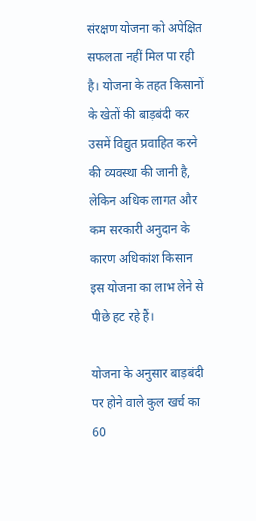संरक्षण योजना को अपेक्षित सफलता नहीं मिल पा रही है। योजना के तहत किसानों के खेतों की बाड़बंदी कर उसमें विद्युत प्रवाहित करने की व्यवस्था की जानी है, लेकिन अधिक लागत और कम सरकारी अनुदान के कारण अधिकांश किसान इस योजना का लाभ लेने से पीछे हट रहे हैं।

योजना के अनुसार बाड़बंदी पर होने वाले कुल खर्च का 60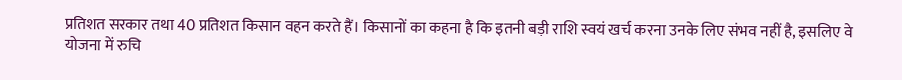प्रतिशत सरकार तथा 40 प्रतिशत किसान वहन करते हैं। किसानों का कहना है कि इतनी बड़ी राशि स्वयं खर्च करना उनके लिए संभव नहीं है, इसलिए वे योजना में रुचि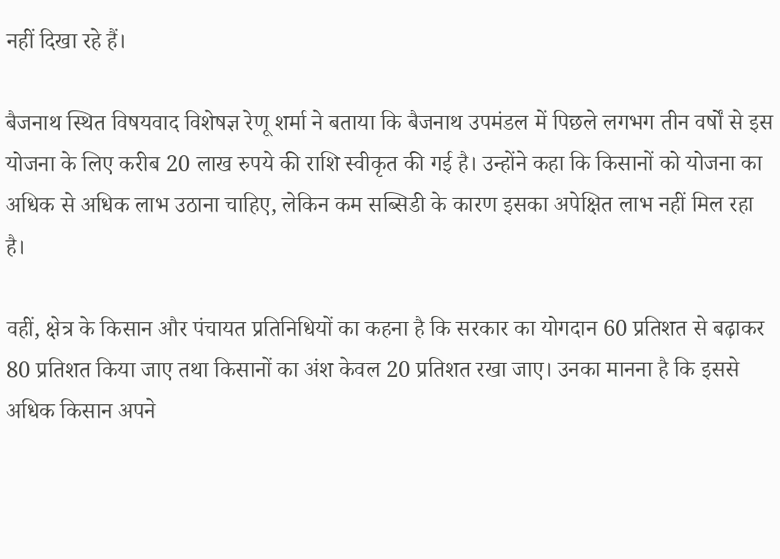नहीं दिखा रहे हैं।

बैजनाथ स्थित विषयवाद विशेषज्ञ रेणू शर्मा ने बताया कि बैजनाथ उपमंडल में पिछले लगभग तीन वर्षों से इस योजना के लिए करीब 20 लाख रुपये की राशि स्वीकृत की गई है। उन्होंने कहा कि किसानों को योजना का अधिक से अधिक लाभ उठाना चाहिए, लेकिन कम सब्सिडी के कारण इसका अपेक्षित लाभ नहीं मिल रहा है।

वहीं, क्षेत्र के किसान और पंचायत प्रतिनिधियों का कहना है कि सरकार का योगदान 60 प्रतिशत से बढ़ाकर 80 प्रतिशत किया जाए तथा किसानों का अंश केवल 20 प्रतिशत रखा जाए। उनका मानना है कि इससे अधिक किसान अपने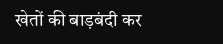खेतों की बाड़बंदी कर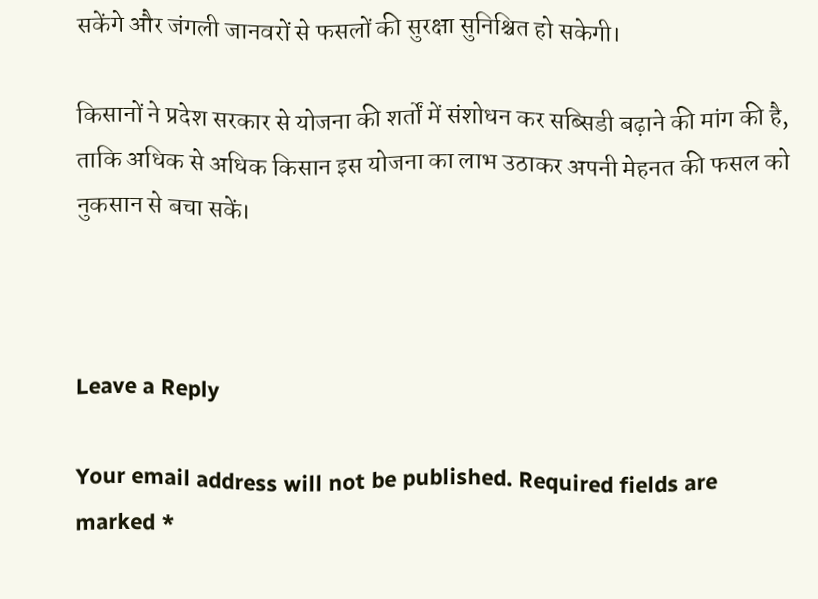सकेंगे और जंगली जानवरों से फसलों की सुरक्षा सुनिश्चित हो सकेगी।

किसानों ने प्रदेश सरकार से योजना की शर्तों में संशोधन कर सब्सिडी बढ़ाने की मांग की है, ताकि अधिक से अधिक किसान इस योजना का लाभ उठाकर अपनी मेहनत की फसल को नुकसान से बचा सकें।



Leave a Reply

Your email address will not be published. Required fields are marked *